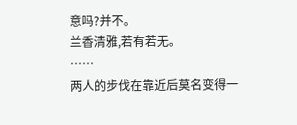意吗?并不。
兰香清雅,若有若无。
……
两人的步伐在靠近后莫名变得一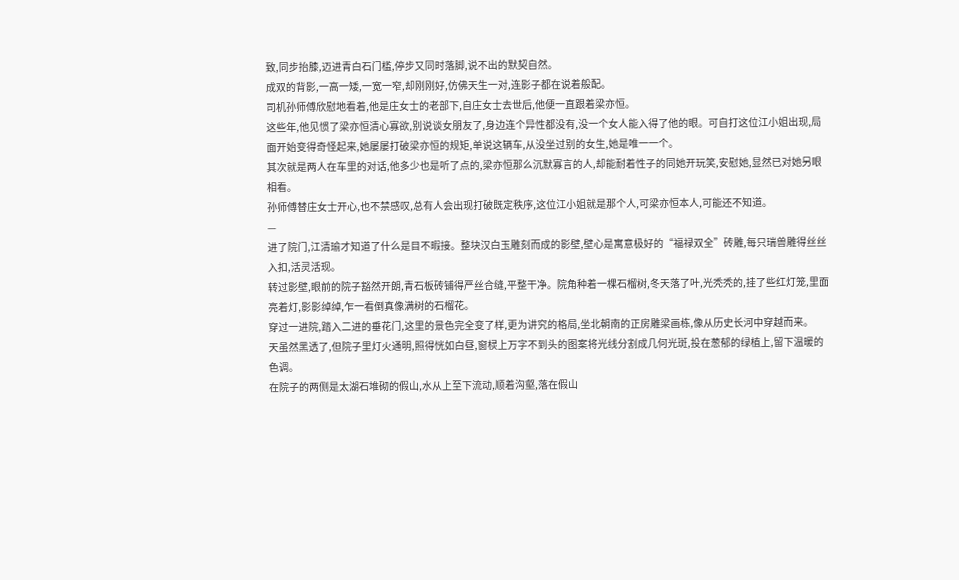致,同步抬膝,迈进青白石门槛,停步又同时落脚,说不出的默契自然。
成双的背影,一高一矮,一宽一窄,却刚刚好,仿佛天生一对,连影子都在说着般配。
司机孙师傅欣慰地看着,他是庄女士的老部下,自庄女士去世后,他便一直跟着梁亦恒。
这些年,他见惯了梁亦恒清心寡欲,别说谈女朋友了,身边连个异性都没有,没一个女人能入得了他的眼。可自打这位江小姐出现,局面开始变得奇怪起来,她屡屡打破梁亦恒的规矩,单说这辆车,从没坐过别的女生,她是唯一一个。
其次就是两人在车里的对话,他多少也是听了点的,梁亦恒那么沉默寡言的人,却能耐着性子的同她开玩笑,安慰她,显然已对她另眼相看。
孙师傅替庄女士开心,也不禁感叹,总有人会出现打破既定秩序,这位江小姐就是那个人,可梁亦恒本人,可能还不知道。
—
进了院门,江清瑜才知道了什么是目不暇接。整块汉白玉雕刻而成的影壁,壁心是寓意极好的“福禄双全”砖雕,每只瑞兽雕得丝丝入扣,活灵活现。
转过影壁,眼前的院子豁然开朗,青石板砖铺得严丝合缝,平整干净。院角种着一棵石榴树,冬天落了叶,光秃秃的,挂了些红灯笼,里面亮着灯,影影绰绰,乍一看倒真像满树的石榴花。
穿过一进院,踏入二进的垂花门,这里的景色完全变了样,更为讲究的格局,坐北朝南的正房雕梁画栋,像从历史长河中穿越而来。
天虽然黑透了,但院子里灯火通明,照得恍如白昼,窗棂上万字不到头的图案将光线分割成几何光斑,投在葱郁的绿植上,留下温暖的色调。
在院子的两侧是太湖石堆砌的假山,水从上至下流动,顺着沟壑,落在假山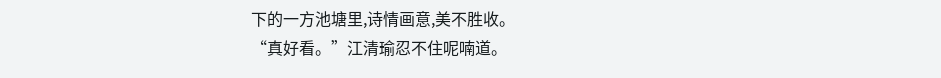下的一方池塘里,诗情画意,美不胜收。
“真好看。”江清瑜忍不住呢喃道。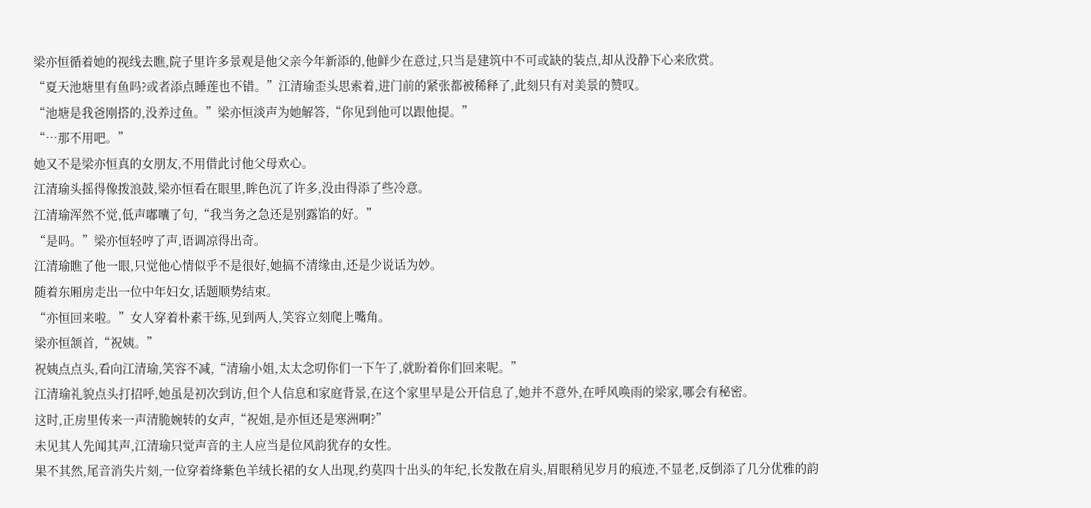梁亦恒循着她的视线去瞧,院子里许多景观是他父亲今年新添的,他鲜少在意过,只当是建筑中不可或缺的装点,却从没静下心来欣赏。
“夏天池塘里有鱼吗?或者添点睡莲也不错。”江清瑜歪头思索着,进门前的紧张都被稀释了,此刻只有对美景的赞叹。
“池塘是我爸刚搭的,没养过鱼。”梁亦恒淡声为她解答,“你见到他可以跟他提。”
“…那不用吧。”
她又不是梁亦恒真的女朋友,不用借此讨他父母欢心。
江清瑜头摇得像拨浪鼓,梁亦恒看在眼里,眸色沉了许多,没由得添了些冷意。
江清瑜浑然不觉,低声嘟囔了句,“我当务之急还是别露馅的好。”
“是吗。”梁亦恒轻哼了声,语调凉得出奇。
江清瑜瞧了他一眼,只觉他心情似乎不是很好,她搞不清缘由,还是少说话为妙。
随着东厢房走出一位中年妇女,话题顺势结束。
“亦恒回来啦。”女人穿着朴素干练,见到两人,笑容立刻爬上嘴角。
梁亦恒颔首,“祝姨。”
祝姨点点头,看向江清瑜,笑容不减,“清瑜小姐,太太念叨你们一下午了,就盼着你们回来呢。”
江清瑜礼貌点头打招呼,她虽是初次到访,但个人信息和家庭背景,在这个家里早是公开信息了,她并不意外,在呼风唤雨的梁家,哪会有秘密。
这时,正房里传来一声清脆婉转的女声,“祝姐,是亦恒还是寒洲啊?”
未见其人先闻其声,江清瑜只觉声音的主人应当是位风韵犹存的女性。
果不其然,尾音消失片刻,一位穿着绛紫色羊绒长裙的女人出现,约莫四十出头的年纪,长发散在肩头,眉眼稍见岁月的痕迹,不显老,反倒添了几分优雅的韵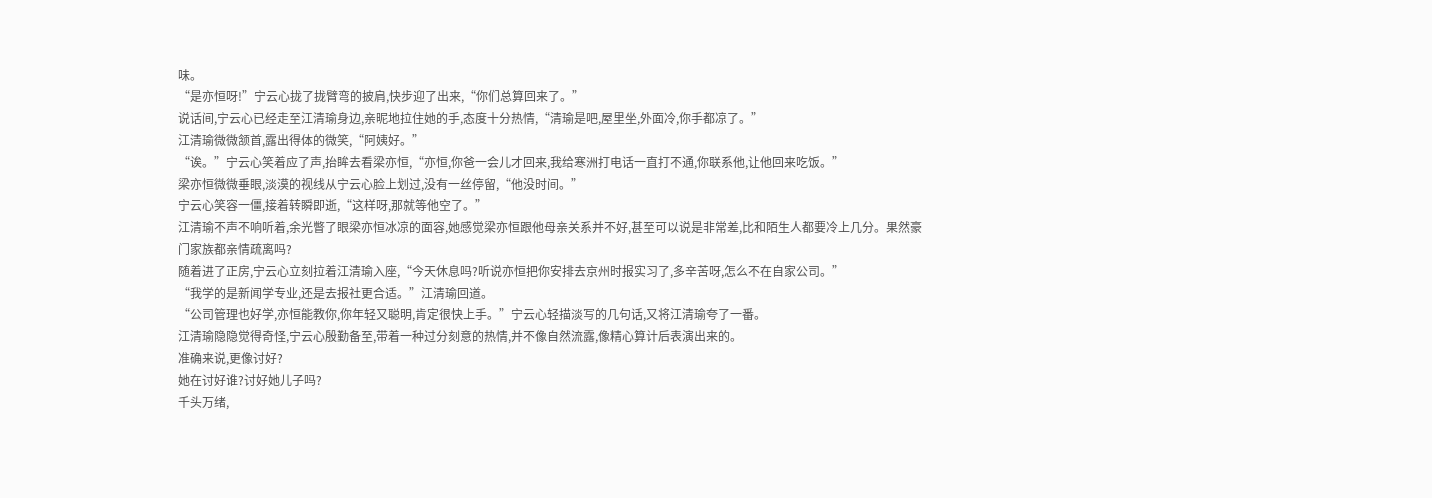味。
“是亦恒呀!”宁云心拢了拢臂弯的披肩,快步迎了出来,“你们总算回来了。”
说话间,宁云心已经走至江清瑜身边,亲昵地拉住她的手,态度十分热情,“清瑜是吧,屋里坐,外面冷,你手都凉了。”
江清瑜微微颔首,露出得体的微笑,“阿姨好。”
“诶。”宁云心笑着应了声,抬眸去看梁亦恒,“亦恒,你爸一会儿才回来,我给寒洲打电话一直打不通,你联系他,让他回来吃饭。”
梁亦恒微微垂眼,淡漠的视线从宁云心脸上划过,没有一丝停留,“他没时间。”
宁云心笑容一僵,接着转瞬即逝,“这样呀,那就等他空了。”
江清瑜不声不响听着,余光瞥了眼梁亦恒冰凉的面容,她感觉梁亦恒跟他母亲关系并不好,甚至可以说是非常差,比和陌生人都要冷上几分。果然豪门家族都亲情疏离吗?
随着进了正房,宁云心立刻拉着江清瑜入座,“今天休息吗?听说亦恒把你安排去京州时报实习了,多辛苦呀,怎么不在自家公司。”
“我学的是新闻学专业,还是去报社更合适。”江清瑜回道。
“公司管理也好学,亦恒能教你,你年轻又聪明,肯定很快上手。”宁云心轻描淡写的几句话,又将江清瑜夸了一番。
江清瑜隐隐觉得奇怪,宁云心殷勤备至,带着一种过分刻意的热情,并不像自然流露,像精心算计后表演出来的。
准确来说,更像讨好?
她在讨好谁?讨好她儿子吗?
千头万绪,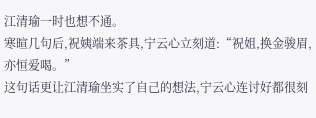江清瑜一时也想不通。
寒暄几句后,祝姨端来茶具,宁云心立刻道:“祝姐,换金骏眉,亦恒爱喝。”
这句话更让江清瑜坐实了自己的想法,宁云心连讨好都很刻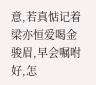意,若真惦记着梁亦恒爱喝金骏眉,早会嘱咐好,怎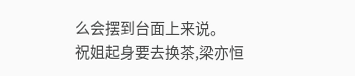么会摆到台面上来说。
祝姐起身要去换茶,梁亦恒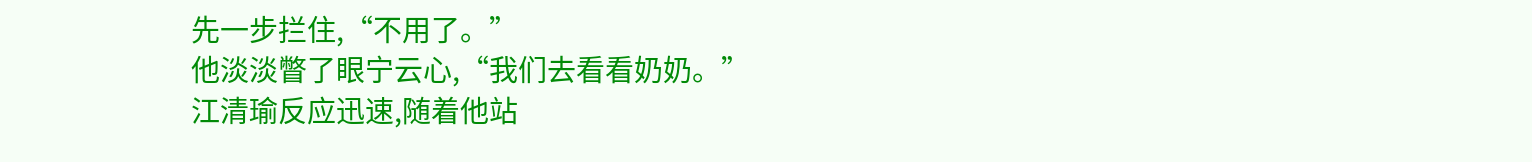先一步拦住,“不用了。”
他淡淡瞥了眼宁云心,“我们去看看奶奶。”
江清瑜反应迅速,随着他站